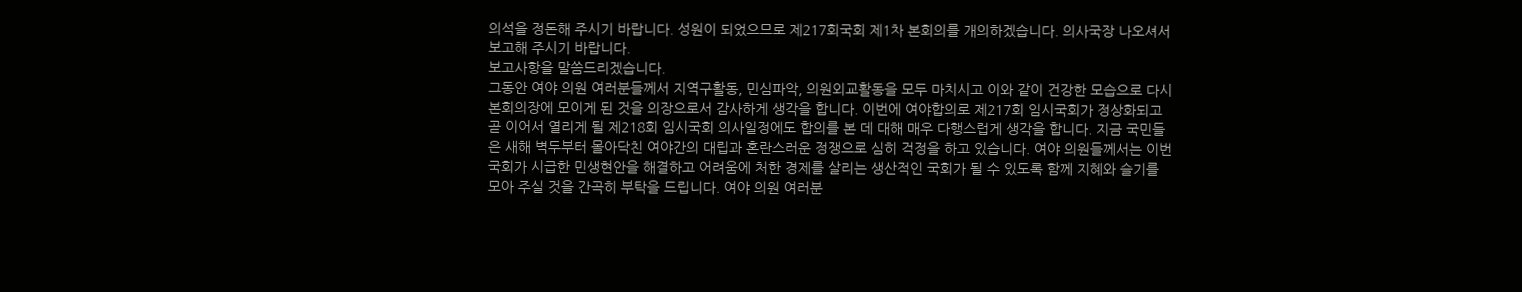의석을 정돈해 주시기 바랍니다. 성원이 되었으므로 제217회국회 제1차 본회의를 개의하겠습니다. 의사국장 나오셔서 보고해 주시기 바랍니다.
보고사항을 말씀드리겠습니다.
그동안 여야 의원 여러분들께서 지역구활동, 민심파악, 의원외교활동을 모두 마치시고 이와 같이 건강한 모습으로 다시 본회의장에 모이게 된 것을 의장으로서 감사하게 생각을 합니다. 이번에 여야합의로 제217회 임시국회가 정상화되고 곧 이어서 열리게 될 제218회 임시국회 의사일정에도 합의를 본 데 대해 매우 다행스럽게 생각을 합니다. 지금 국민들은 새해 벽두부터 몰아닥친 여야간의 대립과 혼란스러운 정쟁으로 심히 걱정을 하고 있습니다. 여야 의원들께서는 이번 국회가 시급한 민생현안을 해결하고 어려움에 처한 경제를 살리는 생산적인 국회가 될 수 있도록 함께 지혜와 슬기를 모아 주실 것을 간곡히 부탁을 드립니다. 여야 의원 여러분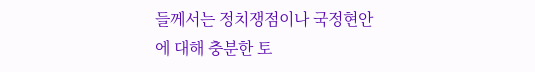들께서는 정치쟁점이나 국정현안에 대해 충분한 토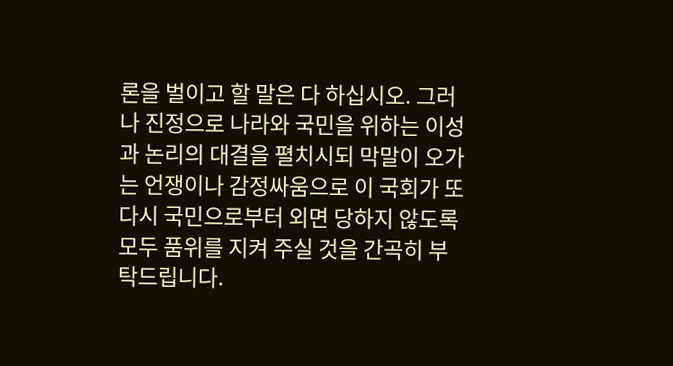론을 벌이고 할 말은 다 하십시오. 그러나 진정으로 나라와 국민을 위하는 이성과 논리의 대결을 펼치시되 막말이 오가는 언쟁이나 감정싸움으로 이 국회가 또다시 국민으로부터 외면 당하지 않도록 모두 품위를 지켜 주실 것을 간곡히 부탁드립니다.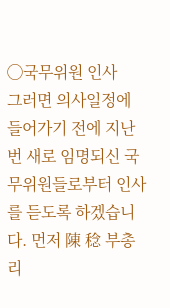◯국무위원 인사
그러면 의사일정에 들어가기 전에 지난번 새로 임명되신 국무위원들로부터 인사를 듣도록 하겠습니다. 먼저 陳 稔 부총리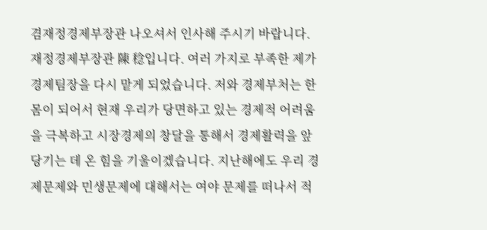겸재정경제부장관 나오셔서 인사해 주시기 바랍니다.
재정경제부장관 陳 稔입니다. 여러 가지로 부족한 제가 경제팀장을 다시 맡게 되었습니다. 저와 경제부처는 한 몸이 되어서 현재 우리가 당면하고 있는 경제적 어려움을 극복하고 시장경제의 창달을 통해서 경제활력을 앞당기는 데 온 힘을 기울이겠습니다. 지난해에도 우리 경제문제와 민생문제에 대해서는 여야 문제를 떠나서 적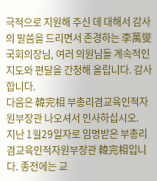극적으로 지원해 주신 데 대해서 감사의 말씀을 드리면서 존경하는 李萬燮 국회의장님, 여러 의원님들 계속적인 지도와 편달을 간청해 올립니다. 감사합니다.
다음은 韓完相 부총리겸교육인적자원부장관 나오셔서 인사하십시오.
지난 1월29일자로 임명받은 부총리겸교육인적자원부장관 韓完相입니다. 종전에는 교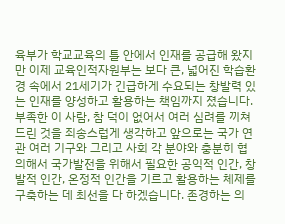육부가 학교교육의 틀 안에서 인재를 공급해 왔지만 이제 교육인적자원부는 보다 큰, 넓어진 학습환경 속에서 21세기가 긴급하게 수요되는 창발력 있는 인재를 양성하고 활용하는 책임까지 졌습니다. 부족한 이 사람, 참 덕이 없어서 여러 심려를 끼쳐드린 것을 죄송스럽게 생각하고 앞으로는 국가 연관 여러 기구와 그리고 사회 각 분야와 충분히 협의해서 국가발전을 위해서 필요한 공익적 인간, 창발적 인간, 온정적 인간을 기르고 활용하는 체제를 구축하는 데 최선을 다 하겠습니다. 존경하는 의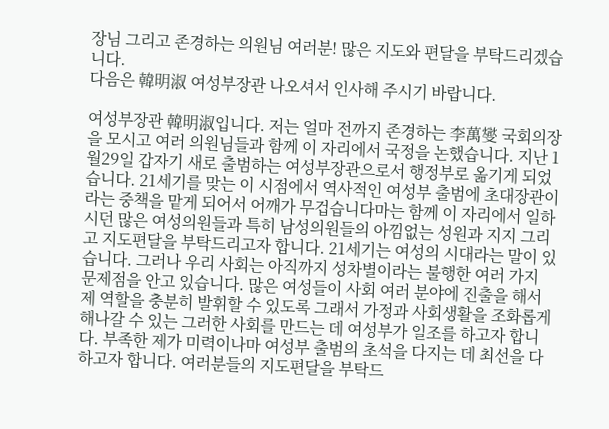장님 그리고 존경하는 의원님 여러분! 많은 지도와 편달을 부탁드리겠습니다.
다음은 韓明淑 여성부장관 나오셔서 인사해 주시기 바랍니다.

여성부장관 韓明淑입니다. 저는 얼마 전까지 존경하는 李萬燮 국회의장을 모시고 여러 의원님들과 함께 이 자리에서 국정을 논했습니다. 지난 1월29일 갑자기 새로 출범하는 여성부장관으로서 행정부로 옮기게 되었습니다. 21세기를 맞는 이 시점에서 역사적인 여성부 출범에 초대장관이라는 중책을 맡게 되어서 어깨가 무겁습니다마는 함께 이 자리에서 일하시던 많은 여성의원들과 특히 남성의원들의 아낌없는 성원과 지지 그리고 지도편달을 부탁드리고자 합니다. 21세기는 여성의 시대라는 말이 있습니다. 그러나 우리 사회는 아직까지 성차별이라는 불행한 여러 가지 문제점을 안고 있습니다. 많은 여성들이 사회 여러 분야에 진출을 해서 제 역할을 충분히 발휘할 수 있도록 그래서 가정과 사회생활을 조화롭게 해나갈 수 있는 그러한 사회를 만드는 데 여성부가 일조를 하고자 합니다. 부족한 제가 미력이나마 여성부 출범의 초석을 다지는 데 최선을 다하고자 합니다. 여러분들의 지도편달을 부탁드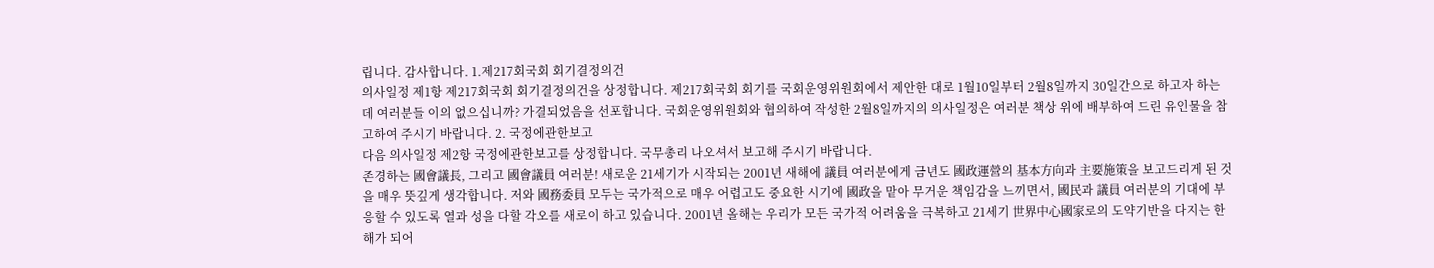립니다. 감사합니다. 1.제217회국회 회기결정의건
의사일정 제1항 제217회국회 회기결정의건을 상정합니다. 제217회국회 회기를 국회운영위원회에서 제안한 대로 1월10일부터 2월8일까지 30일간으로 하고자 하는 데 여러분들 이의 없으십니까? 가결되었음을 선포합니다. 국회운영위원회와 협의하여 작성한 2월8일까지의 의사일정은 여러분 책상 위에 배부하여 드린 유인물을 참고하여 주시기 바랍니다. 2. 국정에관한보고
다음 의사일정 제2항 국정에관한보고를 상정합니다. 국무총리 나오셔서 보고해 주시기 바랍니다.
존경하는 國會議長, 그리고 國會議員 여러분! 새로운 21세기가 시작되는 2001년 새해에 議員 여러분에게 금년도 國政運營의 基本方向과 主要施策을 보고드리게 된 것을 매우 뜻깊게 생각합니다. 저와 國務委員 모두는 국가적으로 매우 어렵고도 중요한 시기에 國政을 맡아 무거운 책임감을 느끼면서, 國民과 議員 여러분의 기대에 부응할 수 있도록 열과 성을 다할 각오를 새로이 하고 있습니다. 2001년 올해는 우리가 모든 국가적 어려움을 극복하고 21세기 世界中心國家로의 도약기반을 다지는 한해가 되어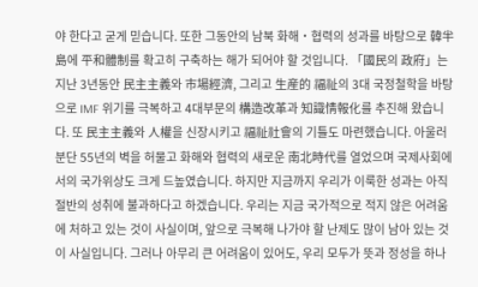야 한다고 굳게 믿습니다. 또한 그동안의 남북 화해‧협력의 성과를 바탕으로 韓半島에 平和體制를 확고히 구축하는 해가 되어야 할 것입니다. 「國民의 政府」는 지난 3년동안 民主主義와 市場經濟, 그리고 生産的 福祉의 3대 국정철학을 바탕으로 IMF 위기를 극복하고 4대부문의 構造改革과 知識情報化를 추진해 왔습니다. 또 民主主義와 人權을 신장시키고 福祉社會의 기틀도 마련했습니다. 아울러 분단 55년의 벽을 허물고 화해와 협력의 새로운 南北時代를 열었으며 국제사회에서의 국가위상도 크게 드높였습니다. 하지만 지금까지 우리가 이룩한 성과는 아직 절반의 성취에 불과하다고 하겠습니다. 우리는 지금 국가적으로 적지 않은 어려움에 처하고 있는 것이 사실이며, 앞으로 극복해 나가야 할 난제도 많이 남아 있는 것이 사실입니다. 그러나 아무리 큰 어려움이 있어도, 우리 모두가 뜻과 정성을 하나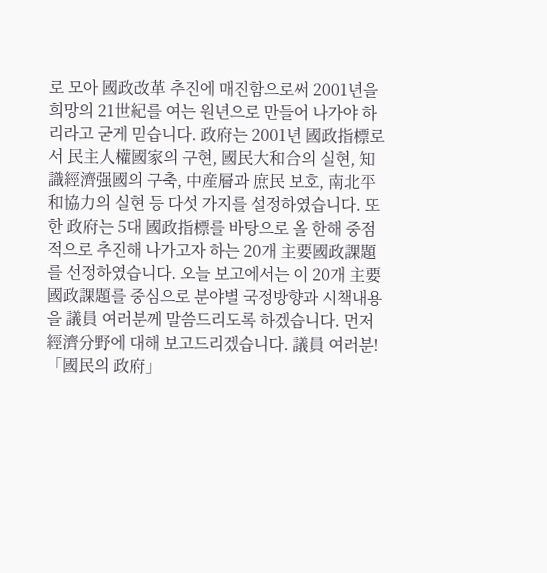로 모아 國政改革 추진에 매진함으로써 2001년을 희망의 21世紀를 여는 원년으로 만들어 나가야 하리라고 굳게 믿습니다. 政府는 2001년 國政指標로서 民主人權國家의 구현, 國民大和合의 실현, 知識經濟强國의 구축, 中産層과 庶民 보호, 南北平和協力의 실현 등 다섯 가지를 설정하였습니다. 또한 政府는 5대 國政指標를 바탕으로 올 한해 중점적으로 추진해 나가고자 하는 20개 主要國政課題를 선정하였습니다. 오늘 보고에서는 이 20개 主要國政課題를 중심으로 분야별 국정방향과 시책내용을 議員 여러분께 말씀드리도록 하겠습니다. 먼저 經濟分野에 대해 보고드리겠습니다. 議員 여러분! 「國民의 政府」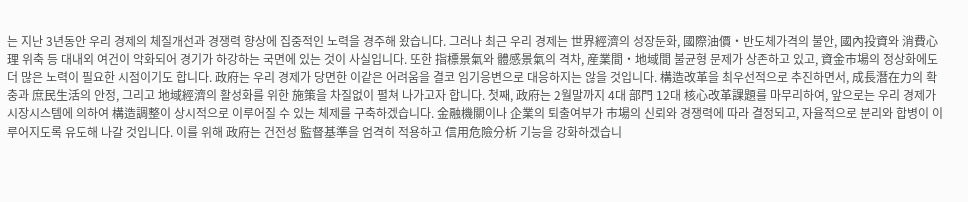는 지난 3년동안 우리 경제의 체질개선과 경쟁력 향상에 집중적인 노력을 경주해 왔습니다. 그러나 최근 우리 경제는 世界經濟의 성장둔화, 國際油價‧반도체가격의 불안, 國內投資와 消費心理 위축 등 대내외 여건이 악화되어 경기가 하강하는 국면에 있는 것이 사실입니다. 또한 指標景氣와 體感景氣의 격차, 産業間‧地域間 불균형 문제가 상존하고 있고, 資金市場의 정상화에도 더 많은 노력이 필요한 시점이기도 합니다. 政府는 우리 경제가 당면한 이같은 어려움을 결코 임기응변으로 대응하지는 않을 것입니다. 構造改革을 최우선적으로 추진하면서, 成長潛在力의 확충과 庶民生活의 안정, 그리고 地域經濟의 활성화를 위한 施策을 차질없이 펼쳐 나가고자 합니다. 첫째, 政府는 2월말까지 4대 部門 12대 核心改革課題를 마무리하여, 앞으로는 우리 경제가 시장시스템에 의하여 構造調整이 상시적으로 이루어질 수 있는 체제를 구축하겠습니다. 金融機關이나 企業의 퇴출여부가 市場의 신뢰와 경쟁력에 따라 결정되고, 자율적으로 분리와 합병이 이루어지도록 유도해 나갈 것입니다. 이를 위해 政府는 건전성 監督基準을 엄격히 적용하고 信用危險分析 기능을 강화하겠습니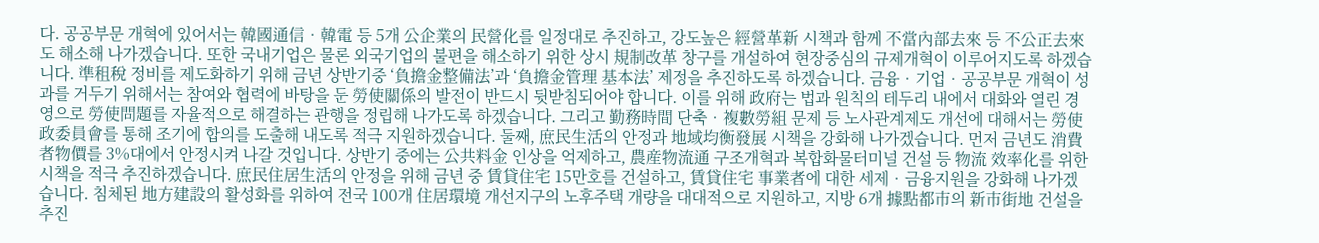다. 공공부문 개혁에 있어서는 韓國通信‧韓電 등 5개 公企業의 民營化를 일정대로 추진하고, 강도높은 經營革新 시책과 함께 不當內部去來 등 不公正去來도 해소해 나가겠습니다. 또한 국내기업은 물론 외국기업의 불편을 해소하기 위한 상시 規制改革 창구를 개설하여 현장중심의 규제개혁이 이루어지도록 하겠습니다. 準租稅 정비를 제도화하기 위해 금년 상반기중 ‘負擔金整備法’과 ‘負擔金管理 基本法’ 제정을 추진하도록 하겠습니다. 금융‧기업‧공공부문 개혁이 성과를 거두기 위해서는 참여와 협력에 바탕을 둔 勞使關係의 발전이 반드시 뒷받침되어야 합니다. 이를 위해 政府는 법과 원칙의 테두리 내에서 대화와 열린 경영으로 勞使問題를 자율적으로 해결하는 관행을 정립해 나가도록 하겠습니다. 그리고 勤務時間 단축‧複數勞組 문제 등 노사관계제도 개선에 대해서는 勞使政委員會를 통해 조기에 합의를 도출해 내도록 적극 지원하겠습니다. 둘째, 庶民生活의 안정과 地域均衡發展 시책을 강화해 나가겠습니다. 먼저 금년도 消費者物價를 3%대에서 안정시켜 나갈 것입니다. 상반기 중에는 公共料金 인상을 억제하고, 農産物流通 구조개혁과 복합화물터미널 건설 등 物流 效率化를 위한 시책을 적극 추진하겠습니다. 庶民住居生活의 안정을 위해 금년 중 賃貸住宅 15만호를 건설하고, 賃貸住宅 事業者에 대한 세제‧금융지원을 강화해 나가겠습니다. 침체된 地方建設의 활성화를 위하여 전국 100개 住居環境 개선지구의 노후주택 개량을 대대적으로 지원하고, 지방 6개 據點都市의 新市街地 건설을 추진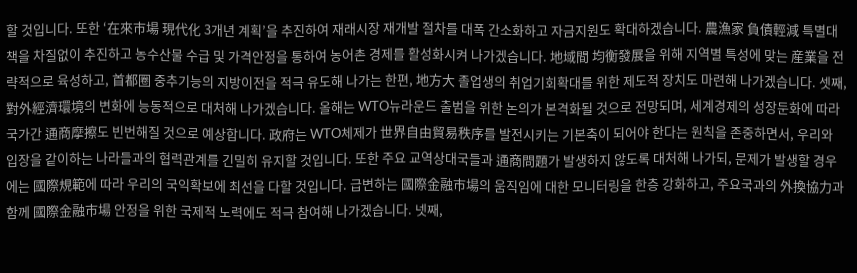할 것입니다. 또한 ‘在來市場 現代化 3개년 계획’을 추진하여 재래시장 재개발 절차를 대폭 간소화하고 자금지원도 확대하겠습니다. 農漁家 負債輕減 특별대책을 차질없이 추진하고 농수산물 수급 및 가격안정을 통하여 농어촌 경제를 활성화시켜 나가겠습니다. 地域間 均衡發展을 위해 지역별 특성에 맞는 産業을 전략적으로 육성하고, 首都圈 중추기능의 지방이전을 적극 유도해 나가는 한편, 地方大 졸업생의 취업기회확대를 위한 제도적 장치도 마련해 나가겠습니다. 셋째, 對外經濟環境의 변화에 능동적으로 대처해 나가겠습니다. 올해는 WTO뉴라운드 출범을 위한 논의가 본격화될 것으로 전망되며, 세계경제의 성장둔화에 따라 국가간 通商摩擦도 빈번해질 것으로 예상합니다. 政府는 WTO체제가 世界自由貿易秩序를 발전시키는 기본축이 되어야 한다는 원칙을 존중하면서, 우리와 입장을 같이하는 나라들과의 협력관계를 긴밀히 유지할 것입니다. 또한 주요 교역상대국들과 通商問題가 발생하지 않도록 대처해 나가되, 문제가 발생할 경우에는 國際規範에 따라 우리의 국익확보에 최선을 다할 것입니다. 급변하는 國際金融市場의 움직임에 대한 모니터링을 한층 강화하고, 주요국과의 外換協力과 함께 國際金融市場 안정을 위한 국제적 노력에도 적극 참여해 나가겠습니다. 넷째,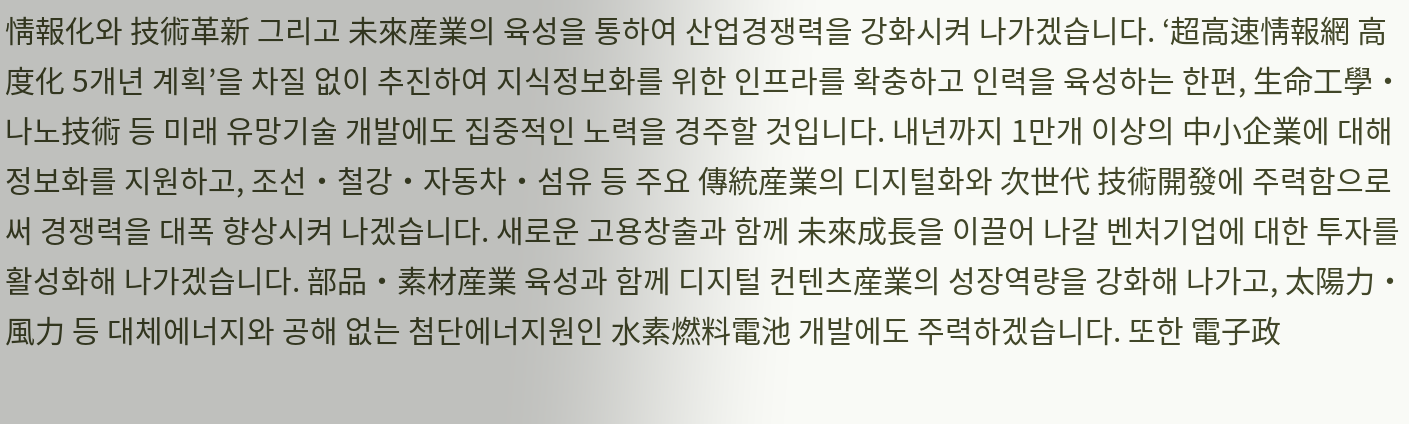情報化와 技術革新 그리고 未來産業의 육성을 통하여 산업경쟁력을 강화시켜 나가겠습니다. ‘超高速情報網 高度化 5개년 계획’을 차질 없이 추진하여 지식정보화를 위한 인프라를 확충하고 인력을 육성하는 한편, 生命工學‧나노技術 등 미래 유망기술 개발에도 집중적인 노력을 경주할 것입니다. 내년까지 1만개 이상의 中小企業에 대해 정보화를 지원하고, 조선‧철강‧자동차‧섬유 등 주요 傳統産業의 디지털화와 次世代 技術開發에 주력함으로써 경쟁력을 대폭 향상시켜 나겠습니다. 새로운 고용창출과 함께 未來成長을 이끌어 나갈 벤처기업에 대한 투자를 활성화해 나가겠습니다. 部品‧素材産業 육성과 함께 디지털 컨텐츠産業의 성장역량을 강화해 나가고, 太陽力‧風力 등 대체에너지와 공해 없는 첨단에너지원인 水素燃料電池 개발에도 주력하겠습니다. 또한 電子政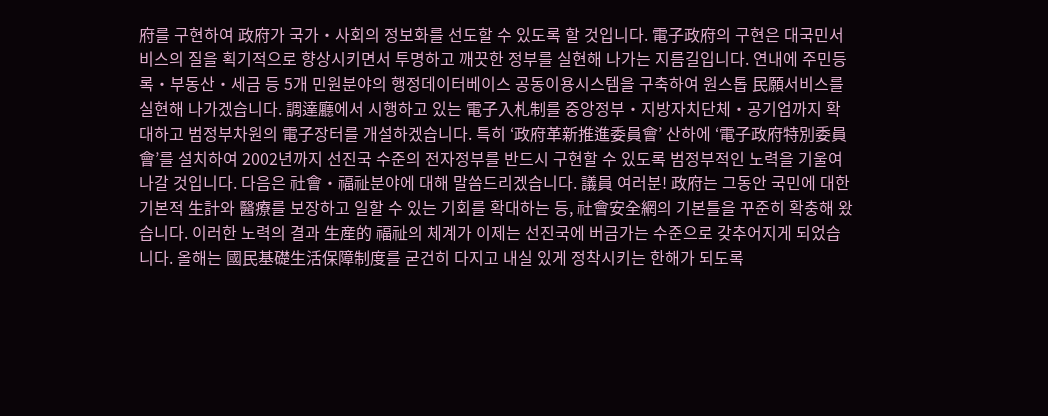府를 구현하여 政府가 국가‧사회의 정보화를 선도할 수 있도록 할 것입니다. 電子政府의 구현은 대국민서비스의 질을 획기적으로 향상시키면서 투명하고 깨끗한 정부를 실현해 나가는 지름길입니다. 연내에 주민등록‧부동산‧세금 등 5개 민원분야의 행정데이터베이스 공동이용시스템을 구축하여 원스톱 民願서비스를 실현해 나가겠습니다. 調達廳에서 시행하고 있는 電子入札制를 중앙정부‧지방자치단체‧공기업까지 확대하고 범정부차원의 電子장터를 개설하겠습니다. 특히 ‘政府革新推進委員會’ 산하에 ‘電子政府特別委員會’를 설치하여 2002년까지 선진국 수준의 전자정부를 반드시 구현할 수 있도록 범정부적인 노력을 기울여 나갈 것입니다. 다음은 社會‧福祉분야에 대해 말씀드리겠습니다. 議員 여러분! 政府는 그동안 국민에 대한 기본적 生計와 醫療를 보장하고 일할 수 있는 기회를 확대하는 등, 社會安全網의 기본틀을 꾸준히 확충해 왔습니다. 이러한 노력의 결과 生産的 福祉의 체계가 이제는 선진국에 버금가는 수준으로 갖추어지게 되었습니다. 올해는 國民基礎生活保障制度를 굳건히 다지고 내실 있게 정착시키는 한해가 되도록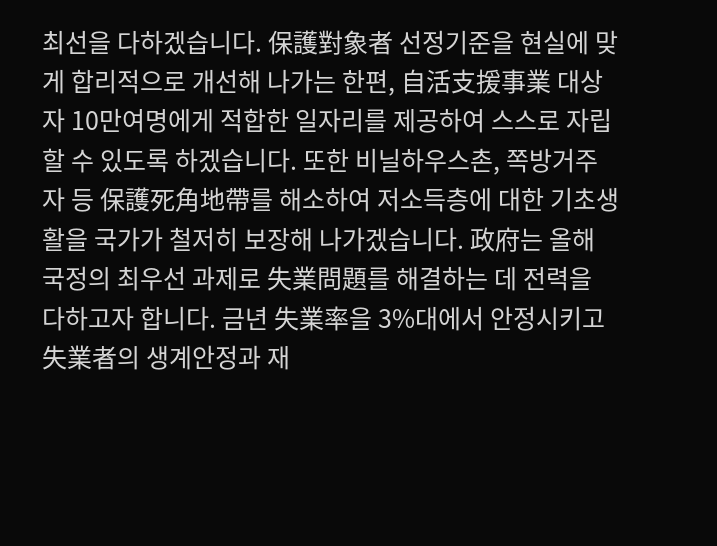최선을 다하겠습니다. 保護對象者 선정기준을 현실에 맞게 합리적으로 개선해 나가는 한편, 自活支援事業 대상자 10만여명에게 적합한 일자리를 제공하여 스스로 자립할 수 있도록 하겠습니다. 또한 비닐하우스촌, 쪽방거주자 등 保護死角地帶를 해소하여 저소득층에 대한 기초생활을 국가가 철저히 보장해 나가겠습니다. 政府는 올해 국정의 최우선 과제로 失業問題를 해결하는 데 전력을 다하고자 합니다. 금년 失業率을 3%대에서 안정시키고 失業者의 생계안정과 재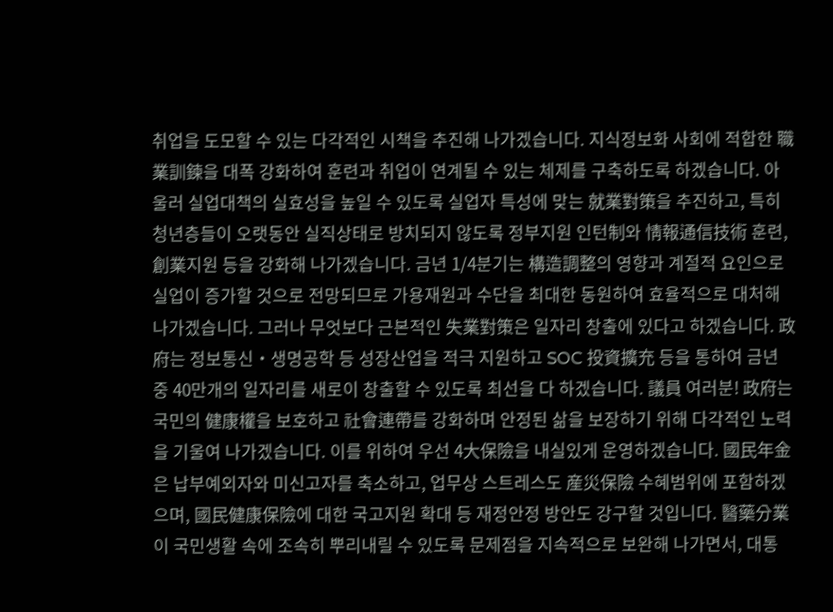취업을 도모할 수 있는 다각적인 시책을 추진해 나가겠습니다. 지식정보화 사회에 적합한 職業訓鍊을 대폭 강화하여 훈련과 취업이 연계될 수 있는 체제를 구축하도록 하겠습니다. 아울러 실업대책의 실효성을 높일 수 있도록 실업자 특성에 맞는 就業對策을 추진하고, 특히 청년층들이 오랫동안 실직상태로 방치되지 않도록 정부지원 인턴制와 情報通信技術 훈련, 創業지원 등을 강화해 나가겠습니다. 금년 1/4분기는 構造調整의 영향과 계절적 요인으로 실업이 증가할 것으로 전망되므로 가용재원과 수단을 최대한 동원하여 효율적으로 대처해 나가겠습니다. 그러나 무엇보다 근본적인 失業對策은 일자리 창출에 있다고 하겠습니다. 政府는 정보통신‧생명공학 등 성장산업을 적극 지원하고 SOC 投資擴充 등을 통하여 금년 중 40만개의 일자리를 새로이 창출할 수 있도록 최선을 다 하겠습니다. 議員 여러분! 政府는 국민의 健康權을 보호하고 社會連帶를 강화하며 안정된 삶을 보장하기 위해 다각적인 노력을 기울여 나가겠습니다. 이를 위하여 우선 4大保險을 내실있게 운영하겠습니다. 國民年金은 납부예외자와 미신고자를 축소하고, 업무상 스트레스도 産災保險 수혜범위에 포함하겠으며, 國民健康保險에 대한 국고지원 확대 등 재정안정 방안도 강구할 것입니다. 醫藥分業이 국민생활 속에 조속히 뿌리내릴 수 있도록 문제점을 지속적으로 보완해 나가면서, 대통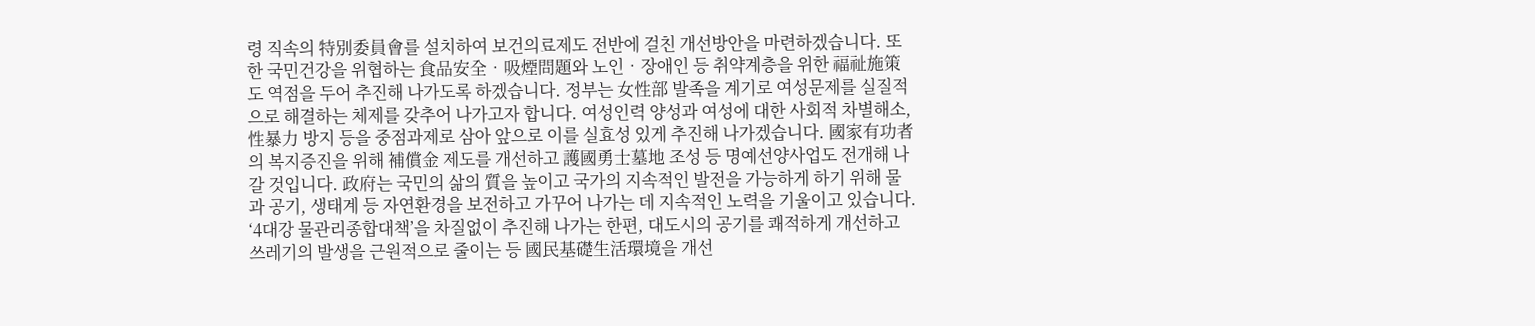령 직속의 特別委員會를 설치하여 보건의료제도 전반에 걸친 개선방안을 마련하겠습니다. 또한 국민건강을 위협하는 食品安全‧吸煙問題와 노인‧장애인 등 취약계층을 위한 福祉施策도 역점을 두어 추진해 나가도록 하겠습니다. 정부는 女性部 발족을 계기로 여성문제를 실질적으로 해결하는 체제를 갖추어 나가고자 합니다. 여성인력 양성과 여성에 대한 사회적 차별해소, 性暴力 방지 등을 중점과제로 삼아 앞으로 이를 실효성 있게 추진해 나가겠습니다. 國家有功者의 복지증진을 위해 補償金 제도를 개선하고 護國勇士墓地 조성 등 명예선양사업도 전개해 나갈 것입니다. 政府는 국민의 삶의 質을 높이고 국가의 지속적인 발전을 가능하게 하기 위해 물과 공기, 생태계 등 자연환경을 보전하고 가꾸어 나가는 데 지속적인 노력을 기울이고 있습니다. ‘4대강 물관리종합대책’을 차질없이 추진해 나가는 한편, 대도시의 공기를 쾌적하게 개선하고 쓰레기의 발생을 근원적으로 줄이는 등 國民基礎生活環境을 개선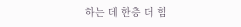하는 데 한층 더 힘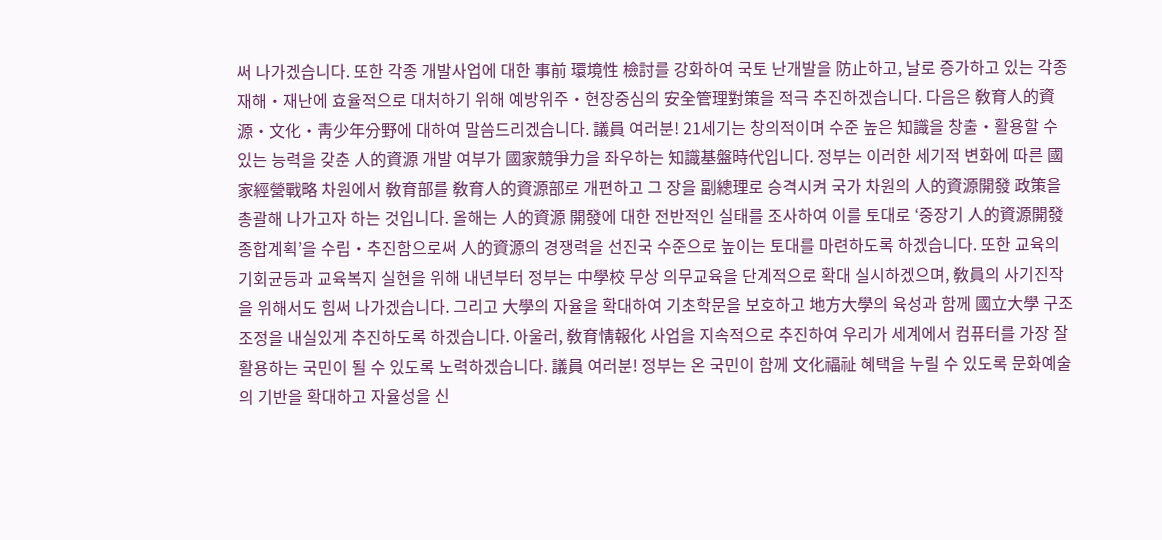써 나가겠습니다. 또한 각종 개발사업에 대한 事前 環境性 檢討를 강화하여 국토 난개발을 防止하고, 날로 증가하고 있는 각종 재해‧재난에 효율적으로 대처하기 위해 예방위주‧현장중심의 安全管理對策을 적극 추진하겠습니다. 다음은 敎育人的資源‧文化‧靑少年分野에 대하여 말씀드리겠습니다. 議員 여러분! 21세기는 창의적이며 수준 높은 知識을 창출‧활용할 수 있는 능력을 갖춘 人的資源 개발 여부가 國家競爭力을 좌우하는 知識基盤時代입니다. 정부는 이러한 세기적 변화에 따른 國家經營戰略 차원에서 敎育部를 敎育人的資源部로 개편하고 그 장을 副總理로 승격시켜 국가 차원의 人的資源開發 政策을 총괄해 나가고자 하는 것입니다. 올해는 人的資源 開發에 대한 전반적인 실태를 조사하여 이를 토대로 ‘중장기 人的資源開發 종합계획’을 수립‧추진함으로써 人的資源의 경쟁력을 선진국 수준으로 높이는 토대를 마련하도록 하겠습니다. 또한 교육의 기회균등과 교육복지 실현을 위해 내년부터 정부는 中學校 무상 의무교육을 단계적으로 확대 실시하겠으며, 敎員의 사기진작을 위해서도 힘써 나가겠습니다. 그리고 大學의 자율을 확대하여 기초학문을 보호하고 地方大學의 육성과 함께 國立大學 구조조정을 내실있게 추진하도록 하겠습니다. 아울러, 敎育情報化 사업을 지속적으로 추진하여 우리가 세계에서 컴퓨터를 가장 잘 활용하는 국민이 될 수 있도록 노력하겠습니다. 議員 여러분! 정부는 온 국민이 함께 文化福祉 혜택을 누릴 수 있도록 문화예술의 기반을 확대하고 자율성을 신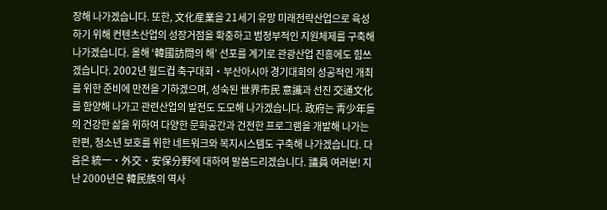장해 나가겠습니다. 또한, 文化産業을 21세기 유망 미래전략산업으로 육성하기 위해 컨텐츠산업의 성장거점을 확충하고 범정부적인 지원체제를 구축해 나가겠습니다. 올해 ‘韓國訪問의 해’ 선포를 계기로 관광산업 진흥에도 힘쓰겠습니다. 2002년 월드컵 축구대회‧부산아시아 경기대회의 성공적인 개최를 위한 준비에 만전을 기하겠으며, 성숙된 世界市民 意識과 선진 交通文化를 함양해 나가고 관련산업의 발전도 도모해 나가겠습니다. 政府는 靑少年들의 건강한 삶을 위하여 다양한 문화공간과 건전한 프로그램을 개발해 나가는 한편, 청소년 보호를 위한 네트워크와 복지시스템도 구축해 나가겠습니다. 다음은 統一‧外交‧安保分野에 대하여 말씀드리겠습니다. 議員 여러분! 지난 2000년은 韓民族의 역사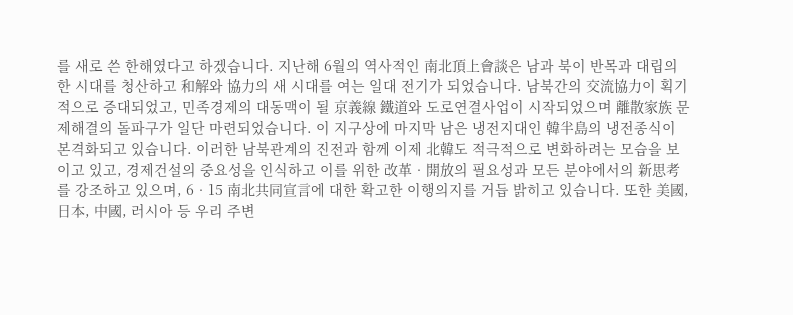를 새로 쓴 한해였다고 하겠습니다. 지난해 6월의 역사적인 南北頂上會談은 남과 북이 반목과 대립의 한 시대를 청산하고 和解와 協力의 새 시대를 여는 일대 전기가 되었습니다. 남북간의 交流協力이 획기적으로 증대되었고, 민족경제의 대동맥이 될 京義線 鐵道와 도로연결사업이 시작되었으며 離散家族 문제해결의 돌파구가 일단 마련되었습니다. 이 지구상에 마지막 남은 냉전지대인 韓半島의 냉전종식이 본격화되고 있습니다. 이러한 남북관계의 진전과 함께 이제 北韓도 적극적으로 변화하려는 모습을 보이고 있고, 경제건설의 중요성을 인식하고 이를 위한 改革‧開放의 필요성과 모든 분야에서의 新思考를 강조하고 있으며, 6‧15 南北共同宣言에 대한 확고한 이행의지를 거듭 밝히고 있습니다. 또한 美國, 日本, 中國, 러시아 등 우리 주변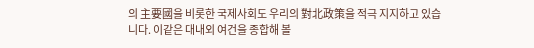의 主要國을 비롯한 국제사회도 우리의 對北政策을 적극 지지하고 있습니다. 이같은 대내외 여건을 종합해 볼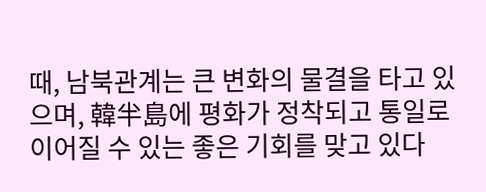때, 남북관계는 큰 변화의 물결을 타고 있으며, 韓半島에 평화가 정착되고 통일로 이어질 수 있는 좋은 기회를 맞고 있다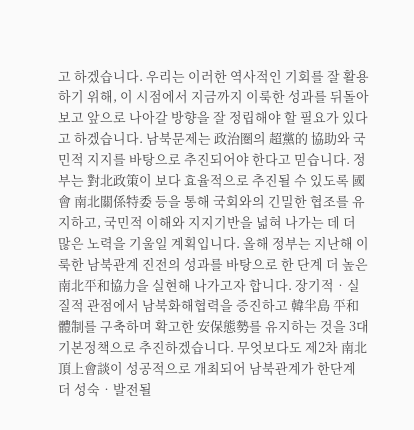고 하겠습니다. 우리는 이러한 역사적인 기회를 잘 활용하기 위해, 이 시점에서 지금까지 이룩한 성과를 뒤돌아보고 앞으로 나아갈 방향을 잘 정립해야 할 필요가 있다고 하겠습니다. 남북문제는 政治圈의 超黨的 協助와 국민적 지지를 바탕으로 추진되어야 한다고 믿습니다. 정부는 對北政策이 보다 효율적으로 추진될 수 있도록 國會 南北關係特委 등을 통해 국회와의 긴밀한 협조를 유지하고, 국민적 이해와 지지기반을 넓혀 나가는 데 더 많은 노력을 기울일 계획입니다. 올해 정부는 지난해 이룩한 남북관계 진전의 성과를 바탕으로 한 단계 더 높은 南北平和協力을 실현해 나가고자 합니다. 장기적‧실질적 관점에서 남북화해협력을 증진하고 韓半島 平和體制를 구축하며 확고한 安保態勢를 유지하는 것을 3대 기본정책으로 추진하겠습니다. 무엇보다도 제2차 南北頂上會談이 성공적으로 개최되어 남북관계가 한단계 더 성숙‧발전될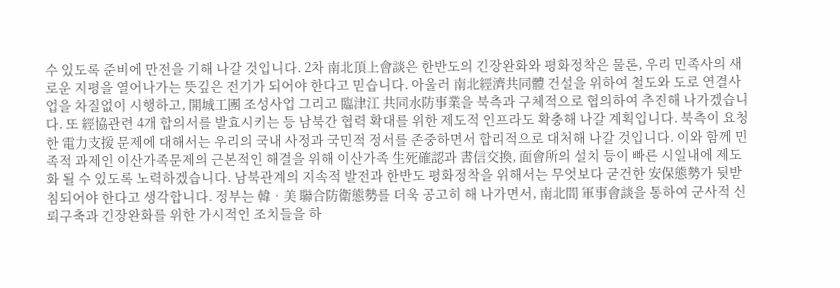수 있도록 준비에 만전을 기해 나갈 것입니다. 2차 南北頂上會談은 한반도의 긴장완화와 평화정착은 물론, 우리 민족사의 새로운 지평을 열어나가는 뜻깊은 전기가 되어야 한다고 믿습니다. 아울러 南北經濟共同體 건설을 위하여 철도와 도로 연결사업을 차질없이 시행하고, 開城工團 조성사업 그리고 臨津江 共同水防事業을 북측과 구체적으로 협의하여 추진해 나가겠습니다. 또 經協관련 4개 합의서를 발효시키는 등 남북간 협력 확대를 위한 제도적 인프라도 확충해 나갈 계획입니다. 북측이 요청한 電力支援 문제에 대해서는 우리의 국내 사정과 국민적 정서를 존중하면서 합리적으로 대처해 나갈 것입니다. 이와 함께 민족적 과제인 이산가족문제의 근본적인 해결을 위해 이산가족 生死確認과 書信交換, 面會所의 설치 등이 빠른 시일내에 제도화 될 수 있도록 노력하겠습니다. 남북관계의 지속적 발전과 한반도 평화정착을 위해서는 무엇보다 굳건한 安保態勢가 뒷받침되어야 한다고 생각합니다. 정부는 韓‧美 聯合防衛態勢를 더욱 공고히 해 나가면서, 南北間 軍事會談을 통하여 군사적 신뢰구축과 긴장완화를 위한 가시적인 조치들을 하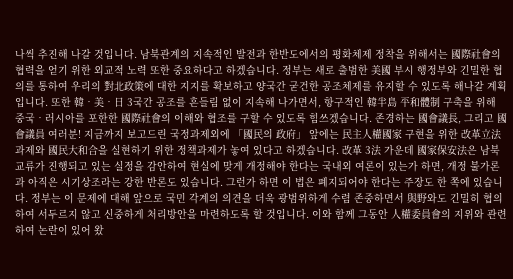나씩 추진해 나갈 것입니다. 남북관계의 지속적인 발전과 한반도에서의 평화체제 정착을 위해서는 國際社會의 협력을 얻기 위한 외교적 노력 또한 중요하다고 하겠습니다. 정부는 새로 출범한 美國 부시 행정부와 긴밀한 협의를 통하여 우리의 對北政策에 대한 지지를 확보하고 양국간 굳건한 공조체제를 유지할 수 있도록 해나갈 계획입니다. 또한 韓‧美‧日 3국간 공조를 흔들림 없이 지속해 나가면서, 항구적인 韓半島 平和體制 구축을 위해 중국‧러시아를 포한한 國際社會의 이해와 협조를 구할 수 있도록 힘쓰겠습니다. 존경하는 國會議長, 그리고 國會議員 여러분! 지금까지 보고드린 국정과제외에 「國民의 政府」 앞에는 民主人權國家 구현을 위한 改革立法 과제와 國民大和合을 실현하기 위한 정책과제가 놓여 있다고 하겠습니다. 改革 3法 가운데 國家保安法은 남북교류가 진행되고 있는 실정을 감안하여 현실에 맞게 개정해야 한다는 국내외 여론이 있는가 하면, 개정 불가론과 아직은 시기상조라는 강한 반론도 있습니다. 그런가 하면 이 법은 폐지되어야 한다는 주장도 한 쪽에 있습니다. 정부는 이 문제에 대해 앞으로 국민 각계의 의견을 더욱 광범위하게 수렴 존중하면서 與野와도 긴밀히 협의하여 서두르지 않고 신중하게 처리방안을 마련하도록 할 것입니다. 이와 함께 그동안 人權委員會의 지위와 관련하여 논란이 있어 왔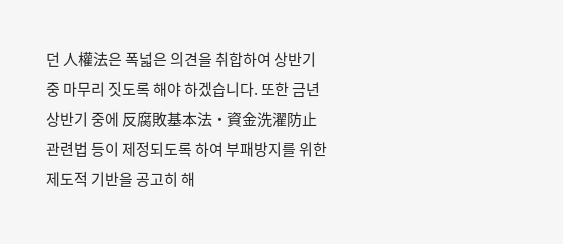던 人權法은 폭넓은 의견을 취합하여 상반기 중 마무리 짓도록 해야 하겠습니다. 또한 금년 상반기 중에 反腐敗基本法‧資金洗濯防止 관련법 등이 제정되도록 하여 부패방지를 위한 제도적 기반을 공고히 해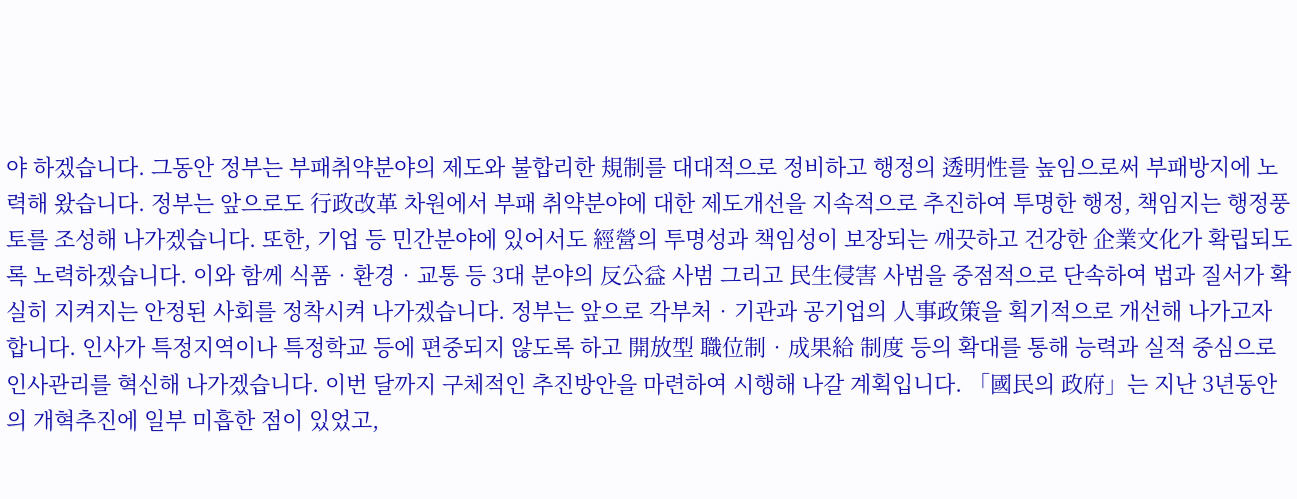야 하겠습니다. 그동안 정부는 부패취약분야의 제도와 불합리한 規制를 대대적으로 정비하고 행정의 透明性를 높임으로써 부패방지에 노력해 왔습니다. 정부는 앞으로도 行政改革 차원에서 부패 취약분야에 대한 제도개선을 지속적으로 추진하여 투명한 행정, 책임지는 행정풍토를 조성해 나가겠습니다. 또한, 기업 등 민간분야에 있어서도 經營의 투명성과 책임성이 보장되는 깨끗하고 건강한 企業文化가 확립되도록 노력하겠습니다. 이와 함께 식품‧환경‧교통 등 3대 분야의 反公益 사범 그리고 民生侵害 사범을 중점적으로 단속하여 법과 질서가 확실히 지켜지는 안정된 사회를 정착시켜 나가겠습니다. 정부는 앞으로 각부처‧기관과 공기업의 人事政策을 획기적으로 개선해 나가고자 합니다. 인사가 특정지역이나 특정학교 등에 편중되지 않도록 하고 開放型 職位制‧成果給 制度 등의 확대를 통해 능력과 실적 중심으로 인사관리를 혁신해 나가겠습니다. 이번 달까지 구체적인 추진방안을 마련하여 시행해 나갈 계획입니다. 「國民의 政府」는 지난 3년동안의 개혁추진에 일부 미흡한 점이 있었고,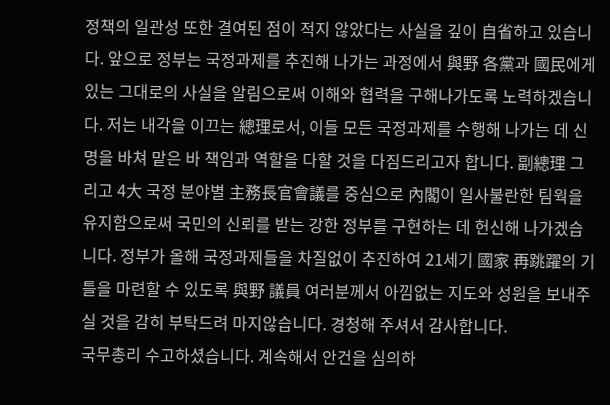정책의 일관성 또한 결여된 점이 적지 않았다는 사실을 깊이 自省하고 있습니다. 앞으로 정부는 국정과제를 추진해 나가는 과정에서 與野 各黨과 國民에게 있는 그대로의 사실을 알림으로써 이해와 협력을 구해나가도록 노력하겠습니다. 저는 내각을 이끄는 總理로서, 이들 모든 국정과제를 수행해 나가는 데 신명을 바쳐 맡은 바 책임과 역할을 다할 것을 다짐드리고자 합니다. 副總理 그리고 4大 국정 분야별 主務長官會議를 중심으로 內閣이 일사불란한 팀웍을 유지함으로써 국민의 신뢰를 받는 강한 정부를 구현하는 데 헌신해 나가겠습니다. 정부가 올해 국정과제들을 차질없이 추진하여 21세기 國家 再跳躍의 기틀을 마련할 수 있도록 與野 議員 여러분께서 아낌없는 지도와 성원을 보내주실 것을 감히 부탁드려 마지않습니다. 경청해 주셔서 감사합니다.
국무총리 수고하셨습니다. 계속해서 안건을 심의하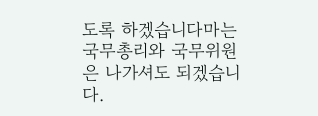도록 하겠습니다마는 국무총리와 국무위원은 나가셔도 되겠습니다.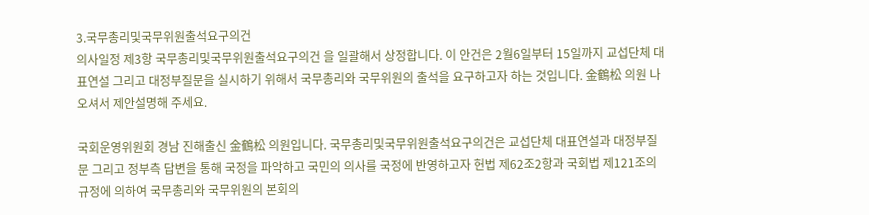3.국무총리및국무위원출석요구의건
의사일정 제3항 국무총리및국무위원출석요구의건 을 일괄해서 상정합니다. 이 안건은 2월6일부터 15일까지 교섭단체 대표연설 그리고 대정부질문을 실시하기 위해서 국무총리와 국무위원의 출석을 요구하고자 하는 것입니다. 金鶴松 의원 나오셔서 제안설명해 주세요.

국회운영위원회 경남 진해출신 金鶴松 의원입니다. 국무총리및국무위원출석요구의건은 교섭단체 대표연설과 대정부질문 그리고 정부측 답변을 통해 국정을 파악하고 국민의 의사를 국정에 반영하고자 헌법 제62조2항과 국회법 제121조의 규정에 의하여 국무총리와 국무위원의 본회의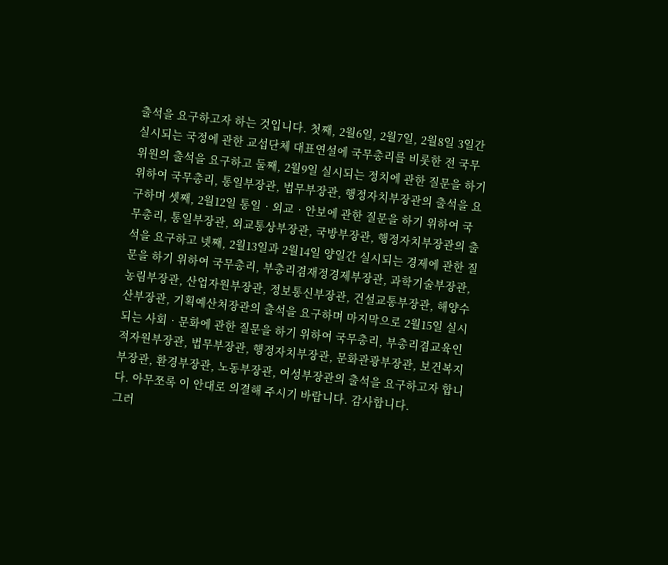출석을 요구하고자 하는 것입니다. 첫째, 2월6일, 2월7일, 2월8일 3일간 실시되는 국정에 관한 교섭단체 대표연설에 국무총리를 비롯한 전 국무위원의 출석을 요구하고 둘째, 2월9일 실시되는 정치에 관한 질문을 하기 위하여 국무총리, 통일부장관, 법무부장관, 행정자치부장관의 출석을 요구하며 셋째, 2월12일 통일‧외교‧안보에 관한 질문을 하기 위하여 국무총리, 통일부장관, 외교통상부장관, 국방부장관, 행정자치부장관의 출석을 요구하고 넷째, 2월13일과 2월14일 양일간 실시되는 경제에 관한 질문을 하기 위하여 국무총리, 부총리겸재정경제부장관, 과학기술부장관, 농림부장관, 산업자원부장관, 정보통신부장관, 건설교통부장관, 해양수산부장관, 기획예산처장관의 출석을 요구하며 마지막으로 2월15일 실시되는 사회‧문화에 관한 질문을 하기 위하여 국무총리, 부총리겸교육인적자원부장관, 법무부장관, 행정자치부장관, 문화관광부장관, 보건복지부장관, 환경부장관, 노동부장관, 여성부장관의 출석을 요구하고자 합니다. 아무쪼록 이 안대로 의결해 주시기 바랍니다. 감사합니다.
그러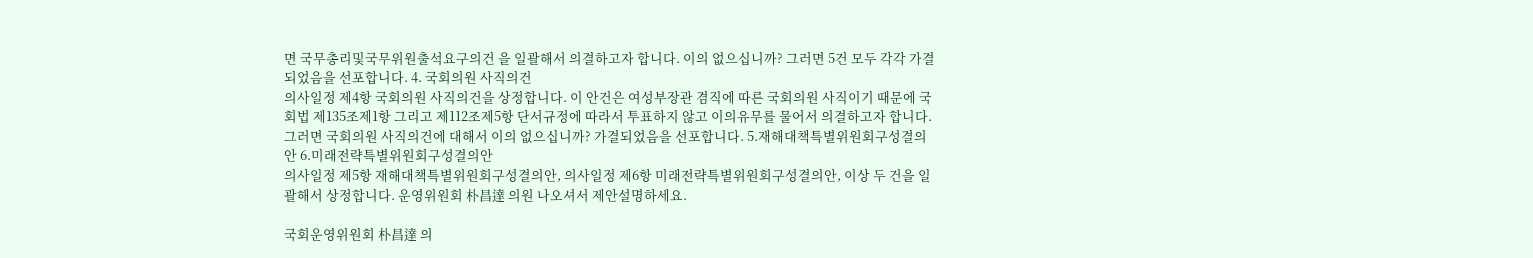면 국무총리및국무위원출석요구의건 을 일괄해서 의결하고자 합니다. 이의 없으십니까? 그러면 5건 모두 각각 가결되었음을 선포합니다. 4. 국회의원 사직의건
의사일정 제4항 국회의원 사직의건을 상정합니다. 이 안건은 여성부장관 겸직에 따른 국회의원 사직이기 때문에 국회법 제135조제1항 그리고 제112조제5항 단서규정에 따라서 투표하지 않고 이의유무를 물어서 의결하고자 합니다. 그러면 국회의원 사직의건에 대해서 이의 없으십니까? 가결되었음을 선포합니다. 5.재해대책특별위원회구성결의안 6.미래전략특별위원회구성결의안
의사일정 제5항 재해대책특별위원회구성결의안, 의사일정 제6항 미래전략특별위원회구성결의안, 이상 두 건을 일괄해서 상정합니다. 운영위원회 朴昌達 의원 나오셔서 제안설명하세요.

국회운영위원회 朴昌達 의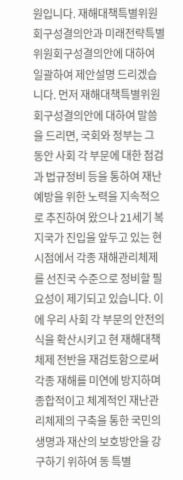원입니다. 재해대책특별위원회구성결의안과 미래전략특별위원회구성결의안에 대하여 일괄하여 제안설명 드리겠습니다. 먼저 재해대책특별위원회구성결의안에 대하여 말씀을 드리면, 국회와 정부는 그 동안 사회 각 부문에 대한 점검과 법규정비 등을 통하여 재난예방을 위한 노력을 지속적으로 추진하여 왔으나 21세기 복지국가 진입을 앞두고 있는 현 시점에서 각종 재해관리체제를 선진국 수준으로 정비할 필요성이 제기되고 있습니다. 이에 우리 사회 각 부문의 안전의식을 확산시키고 현 재해대책체제 전반을 재검토함으로써 각종 재해를 미연에 방지하며 종합적이고 체계적인 재난관리체제의 구축을 통한 국민의 생명과 재산의 보호방안을 강구하기 위하여 동 특별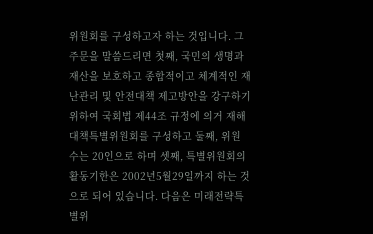위원회를 구성하고자 하는 것입니다. 그 주문을 말씀드리면 첫째, 국민의 생명과 재산을 보호하고 종합적이고 체계적인 재난관리 및 안전대책 제고방안을 강구하기 위하여 국회법 제44조 규정에 의거 재해대책특별위원회를 구성하고 둘째, 위원 수는 20인으로 하며 셋째, 특별위원회의 활동기한은 2002년5월29일까지 하는 것으로 되어 있습니다. 다음은 미래전략특별위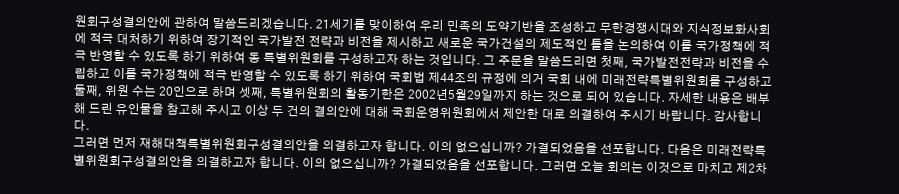원회구성결의안에 관하여 말씀드리겠습니다. 21세기를 맞이하여 우리 민족의 도약기반을 조성하고 무한경쟁시대와 지식정보화사회에 적극 대처하기 위하여 장기적인 국가발전 전략과 비전을 제시하고 새로운 국가건설의 제도적인 틀을 논의하여 이를 국가정책에 적극 반영할 수 있도록 하기 위하여 동 특별위원회를 구성하고자 하는 것입니다. 그 주문을 말씀드리면 첫째, 국가발전전략과 비전을 수립하고 이를 국가정책에 적극 반영할 수 있도록 하기 위하여 국회법 제44조의 규정에 의거 국회 내에 미래전략특별위원회를 구성하고 둘째, 위원 수는 20인으로 하며 셋째, 특별위원회의 활동기한은 2002년5월29일까지 하는 것으로 되어 있습니다. 자세한 내용은 배부해 드린 유인물을 참고해 주시고 이상 두 건의 결의안에 대해 국회운영위원회에서 제안한 대로 의결하여 주시기 바랍니다. 감사합니다.
그러면 먼저 재해대책특별위원회구성결의안을 의결하고자 합니다. 이의 없으십니까? 가결되었음을 선포합니다. 다음은 미래전략특별위원회구성결의안을 의결하고자 합니다. 이의 없으십니까? 가결되었음을 선포합니다. 그러면 오늘 회의는 이것으로 마치고 제2차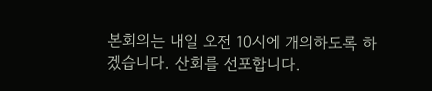본회의는 내일 오전 10시에 개의하도록 하겠습니다. 산회를 선포합니다.